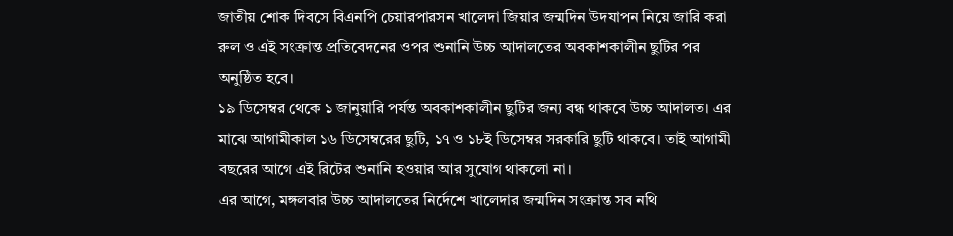জাতীয় শোক দিবসে বিএনপি চেয়ারপারসন খালেদা জিয়ার জন্মদিন উদযাপন নিয়ে জারি করা রুল ও এই সংক্রান্ত প্রতিবেদনের ওপর শুনানি উচ্চ আদালতের অবকাশকালীন ছুটির পর অনুষ্ঠিত হবে।
১৯ ডিসেম্বর থেকে ১ জানুয়ারি পর্যন্ত অবকাশকালীন ছুটির জন্য বন্ধ থাকবে উচ্চ আদালত। এর মাঝে আগামীকাল ১৬ ডিসেম্বরের ছুটি, ১৭ ও ১৮ই ডিসেম্বর সরকারি ছুটি থাকবে। তাই আগামী বছরের আগে এই রিটের শুনানি হওয়ার আর সুযোগ থাকলো না।
এর আগে, মঙ্গলবার উচ্চ আদালতের নির্দেশে খালেদার জন্মদিন সংক্রান্ত সব নথি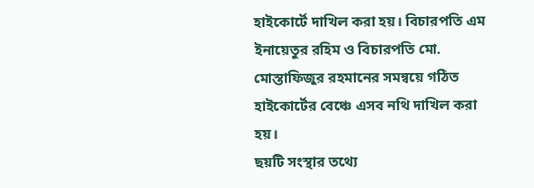হাইকোর্টে দাখিল করা হয়। বিচারপতি এম ইনায়েতুর রহিম ও বিচারপতি মো. মোস্তাফিজুর রহমানের সমন্বয়ে গঠিত হাইকোর্টের বেঞ্চে এসব নথি দাখিল করা হয়।
ছয়টি সংস্থার তথ্যে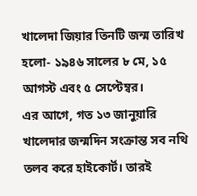খালেদা জিয়ার তিনটি জন্ম তারিখ হলো- ১৯৪৬ সালের ৮ মে, ১৫ আগস্ট এবং ৫ সেপ্টেম্বর।
এর আগে, গত ১৩ জানুয়ারি খালেদার জন্মদিন সংক্রান্ত সব নথি তলব করে হাইকোর্ট। তারই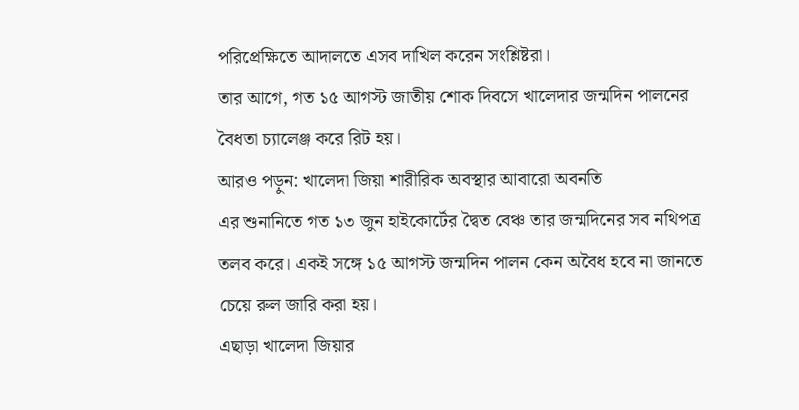পরিপ্রেক্ষিতে আদালতে এসব দাখিল করেন সংশ্লিষ্টরা।
তার আগে, গত ১৫ আগস্ট জাতীয় শোক দিবসে খালেদার জন্মদিন পালনের বৈধতা চ্যালেঞ্জ করে রিট হয়।
আরও পড়ুন: খালেদা জিয়া শারীরিক অবস্থার আবারো অবনতি
এর শুনানিতে গত ১৩ জুন হাইকোর্টের দ্বৈত বেঞ্চ তার জন্মদিনের সব নথিপত্র তলব করে। একই সঙ্গে ১৫ আগস্ট জন্মদিন পালন কেন অবৈধ হবে না জানতে চেয়ে রুল জারি করা হয়।
এছাড়া খালেদা জিয়ার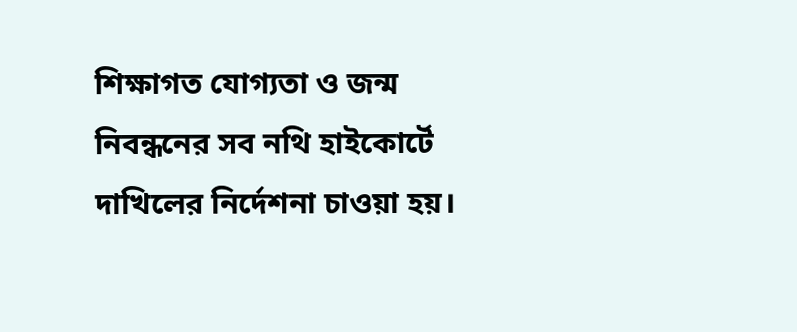শিক্ষাগত যোগ্যতা ও জন্ম নিবন্ধনের সব নথি হাইকোর্টে দাখিলের নির্দেশনা চাওয়া হয়।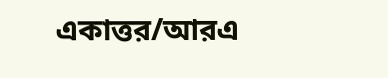একাত্তর/আরএ